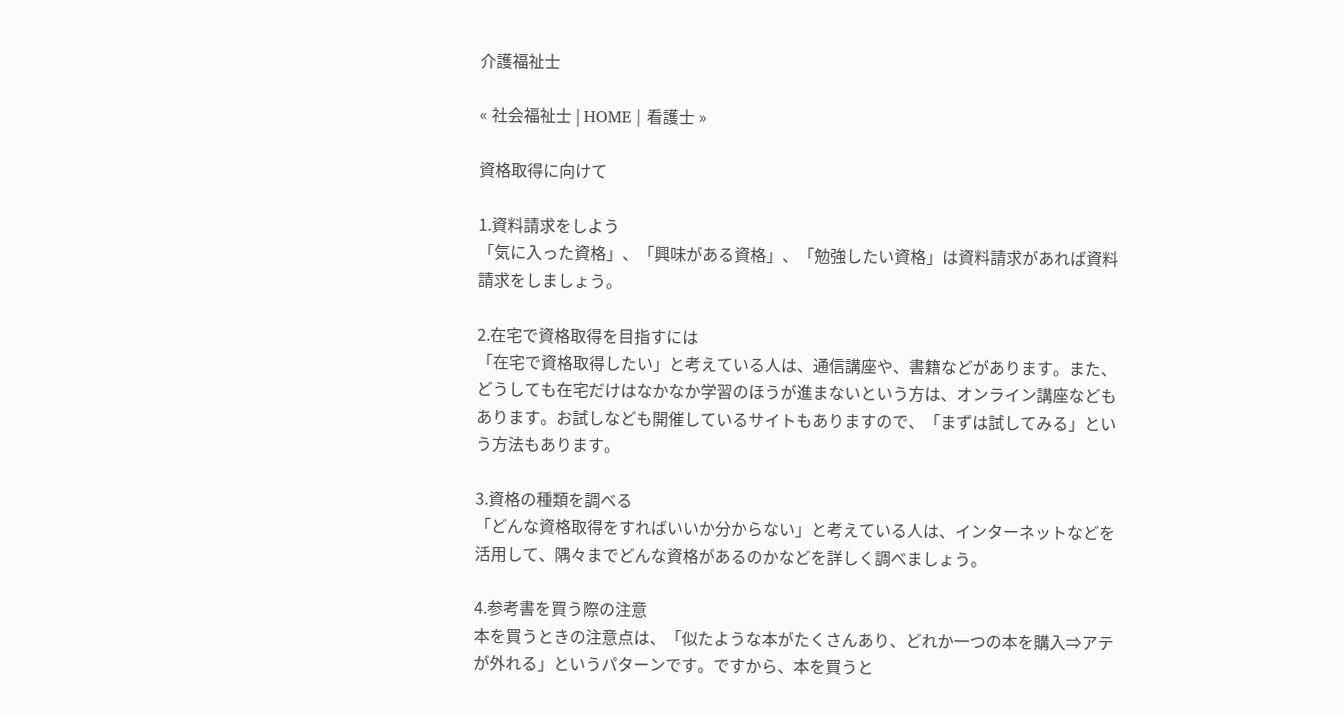介護福祉士

« 社会福祉士 | HOME | 看護士 »

資格取得に向けて

1.資料請求をしよう
「気に入った資格」、「興味がある資格」、「勉強したい資格」は資料請求があれば資料請求をしましょう。

2.在宅で資格取得を目指すには
「在宅で資格取得したい」と考えている人は、通信講座や、書籍などがあります。また、どうしても在宅だけはなかなか学習のほうが進まないという方は、オンライン講座などもあります。お試しなども開催しているサイトもありますので、「まずは試してみる」という方法もあります。

3.資格の種類を調べる
「どんな資格取得をすればいいか分からない」と考えている人は、インターネットなどを活用して、隅々までどんな資格があるのかなどを詳しく調べましょう。

4.参考書を買う際の注意
本を買うときの注意点は、「似たような本がたくさんあり、どれか一つの本を購入⇒アテが外れる」というパターンです。ですから、本を買うと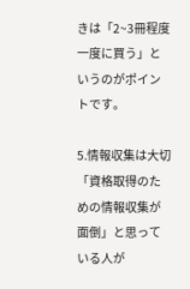きは「2~3冊程度一度に買う」というのがポイントです。

5.情報収集は大切
「資格取得のための情報収集が面倒」と思っている人が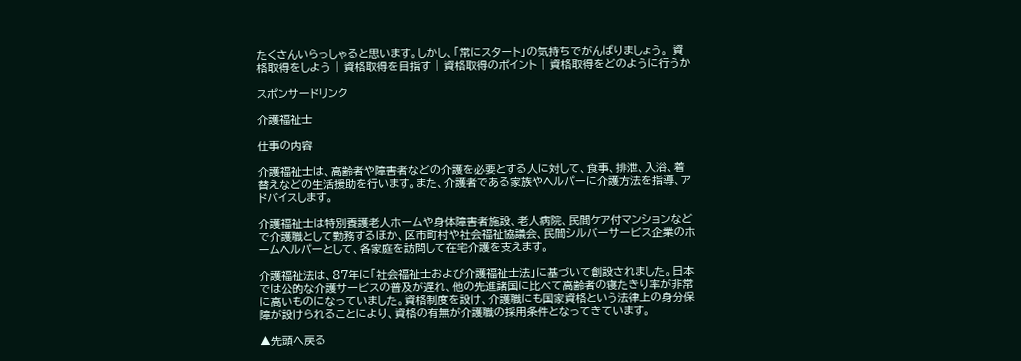たくさんいらっしゃると思います。しかし、「常にスタート」の気持ちでがんばりましょう。 資格取得をしよう | 資格取得を目指す | 資格取得のポイント | 資格取得をどのように行うか

スポンサードリンク

介護福祉士

仕事の内容

介護福祉士は、高齢者や障害者などの介護を必要とする人に対して、食事、排泄、入浴、着替えなどの生活援助を行います。また、介護者である家族やヘルパーに介護方法を指導、アドバイスします。

介護福祉士は特別養護老人ホームや身体障害者施設、老人病院、民間ケア付マンションなどで介護職として勤務するほか、区市町村や社会福祉協議会、民間シルバーサービス企業のホームヘルパーとして、各家庭を訪問して在宅介護を支えます。

介護福祉法は、87年に「社会福祉士および介護福祉士法」に基づいて創設されました。日本では公的な介護サービスの普及が遅れ、他の先進諸国に比べて高齢者の寝たきり率が非常に高いものになっていました。資格制度を設け、介護職にも国家資格という法律上の身分保障が設けられることにより、資格の有無が介護職の採用条件となってきています。

▲先頭へ戻る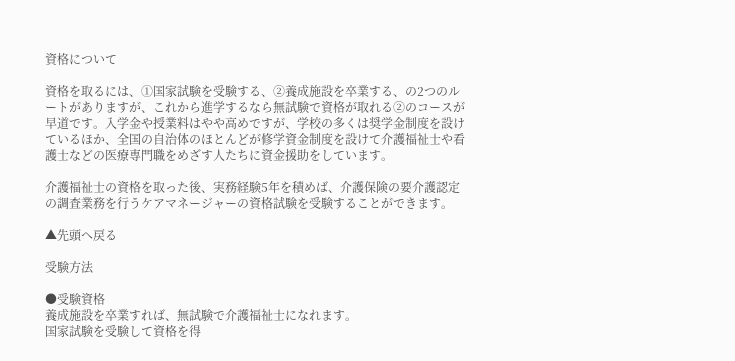資格について

資格を取るには、①国家試験を受験する、②養成施設を卒業する、の2つのルートがありますが、これから進学するなら無試験で資格が取れる②のコースが早道です。入学金や授業料はやや高めですが、学校の多くは奨学金制度を設けているほか、全国の自治体のほとんどが修学資金制度を設けて介護福祉士や看護士などの医療専門職をめざす人たちに資金援助をしています。

介護福祉士の資格を取った後、実務経験5年を積めば、介護保険の要介護認定の調査業務を行うケアマネージャーの資格試験を受験することができます。

▲先頭へ戻る

受験方法

●受験資格
養成施設を卒業すれば、無試験で介護福祉士になれます。
国家試験を受験して資格を得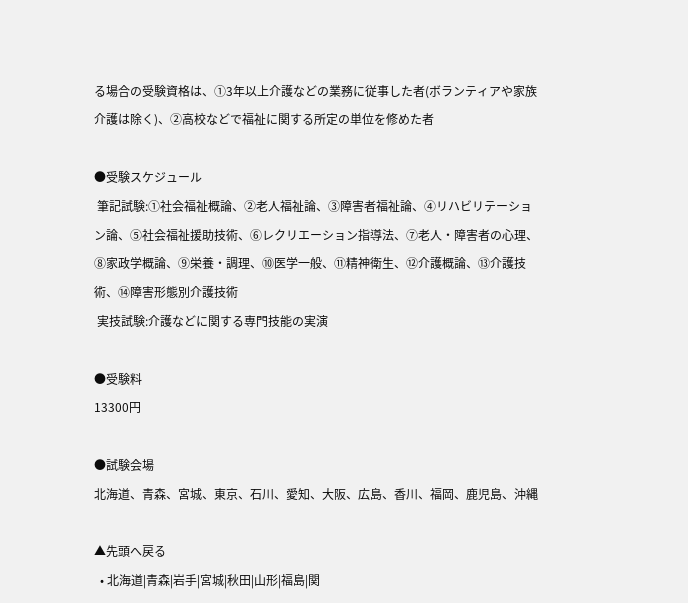る場合の受験資格は、①3年以上介護などの業務に従事した者(ボランティアや家族介護は除く)、②高校などで福祉に関する所定の単位を修めた者

●受験スケジュール
 筆記試験:①社会福祉概論、②老人福祉論、③障害者福祉論、④リハビリテーション論、⑤社会福祉援助技術、⑥レクリエーション指導法、⑦老人・障害者の心理、⑧家政学概論、⑨栄養・調理、⑩医学一般、⑪精神衛生、⑫介護概論、⑬介護技術、⑭障害形態別介護技術
 実技試験:介護などに関する専門技能の実演

●受験料
13300円

●試験会場
北海道、青森、宮城、東京、石川、愛知、大阪、広島、香川、福岡、鹿児島、沖縄

▲先頭へ戻る
  • 北海道|青森|岩手|宮城|秋田|山形|福島|関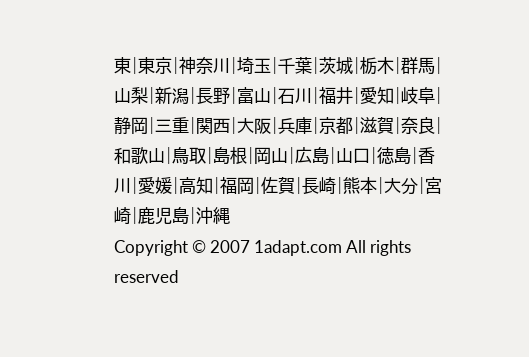東|東京|神奈川|埼玉|千葉|茨城|栃木|群馬|山梨|新潟|長野|富山|石川|福井|愛知|岐阜|静岡|三重|関西|大阪|兵庫|京都|滋賀|奈良|和歌山|鳥取|島根|岡山|広島|山口|徳島|香川|愛媛|高知|福岡|佐賀|長崎|熊本|大分|宮崎|鹿児島|沖縄
Copyright © 2007 1adapt.com All rights reserved